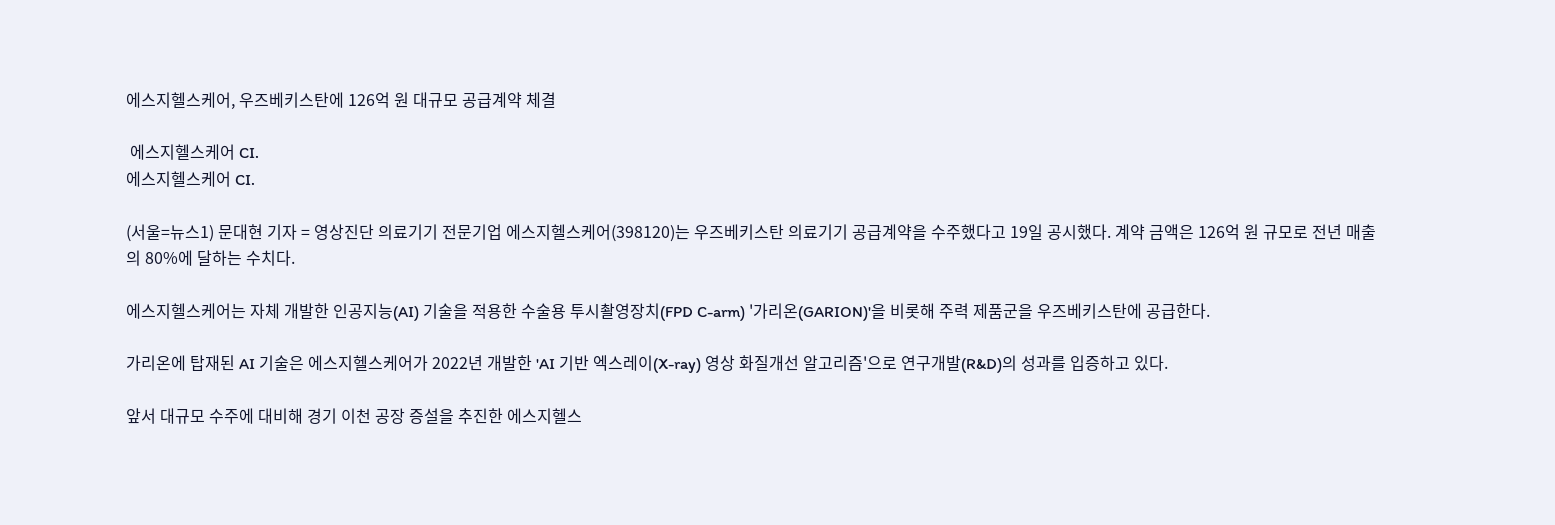에스지헬스케어, 우즈베키스탄에 126억 원 대규모 공급계약 체결

 에스지헬스케어 CI.
에스지헬스케어 CI.

(서울=뉴스1) 문대현 기자 = 영상진단 의료기기 전문기업 에스지헬스케어(398120)는 우즈베키스탄 의료기기 공급계약을 수주했다고 19일 공시했다. 계약 금액은 126억 원 규모로 전년 매출의 80%에 달하는 수치다.

에스지헬스케어는 자체 개발한 인공지능(AI) 기술을 적용한 수술용 투시촬영장치(FPD C-arm) '가리온(GARION)'을 비롯해 주력 제품군을 우즈베키스탄에 공급한다.

가리온에 탑재된 AI 기술은 에스지헬스케어가 2022년 개발한 'AI 기반 엑스레이(X-ray) 영상 화질개선 알고리즘'으로 연구개발(R&D)의 성과를 입증하고 있다.

앞서 대규모 수주에 대비해 경기 이천 공장 증설을 추진한 에스지헬스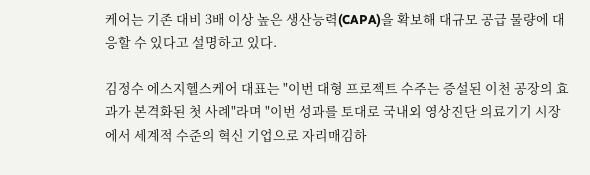케어는 기존 대비 3배 이상 높은 생산능력(CAPA)을 확보해 대규모 공급 물량에 대응할 수 있다고 설명하고 있다.

김정수 에스지헬스케어 대표는 "이번 대형 프로젝트 수주는 증설된 이천 공장의 효과가 본격화된 첫 사례"라며 "이번 성과를 토대로 국내외 영상진단 의료기기 시장에서 세계적 수준의 혁신 기업으로 자리매김하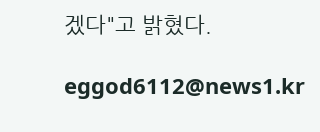겠다"고 밝혔다.

eggod6112@news1.kr